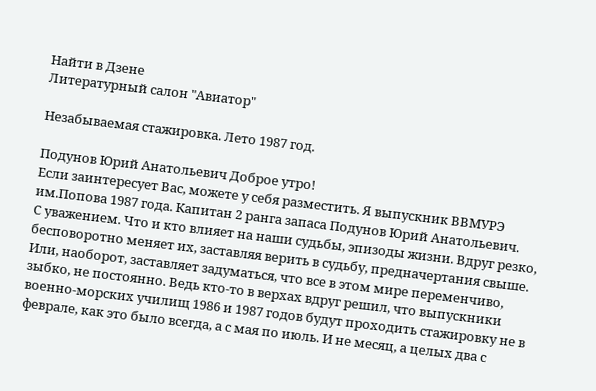Найти в Дзене
Литературный салон "Авиатор"

Незабываемая стажировка. Лето 1987 год.

Подунов Юрий Анатольевич Доброе утро!
Если заинтересует Вас, можете у себя разместить. Я выпускник ВВМУРЭ им.Попова 1987 года. Капитан 2 ранга запаса Подунов Юрий Анатольевич.
С уважением. Что и кто влияет на наши судьбы, эпизоды жизни. Вдруг резко, бесповоротно меняет их, заставляя верить в судьбу, предначертания свыше. Или, наоборот, заставляет задуматься, что все в этом мире переменчиво, зыбко, не постоянно. Ведь кто-то в верхах вдруг решил, что выпускники военно-морских училищ 1986 и 1987 годов будут проходить стажировку не в феврале, как это было всегда, а с мая по июль. И не месяц, а целых два с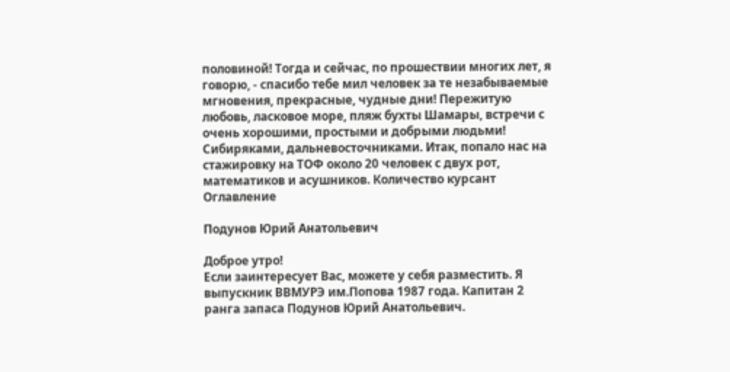половиной! Тогда и сейчас, по прошествии многих лет, я говорю, - спасибо тебе мил человек за те незабываемые мгновения, прекрасные, чудные дни! Пережитую любовь, ласковое море, пляж бухты Шамары, встречи с очень хорошими, простыми и добрыми людьми! Сибиряками, дальневосточниками. Итак, попало нас на стажировку на ТОФ около 20 человек с двух рот, математиков и асушников. Количество курсант
Оглавление

Подунов Юрий Анатольевич

Доброе утро!
Если заинтересует Вас, можете у себя разместить. Я выпускник ВВМУРЭ им.Попова 1987 года. Капитан 2 ранга запаса Подунов Юрий Анатольевич.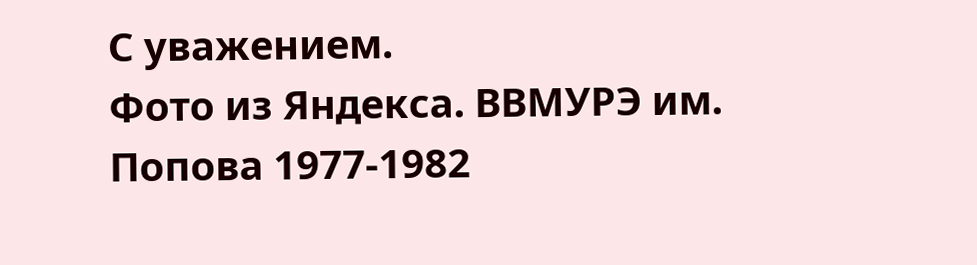С уважением.
Фото из Яндекса. ВВМУРЭ им. Попова 1977-1982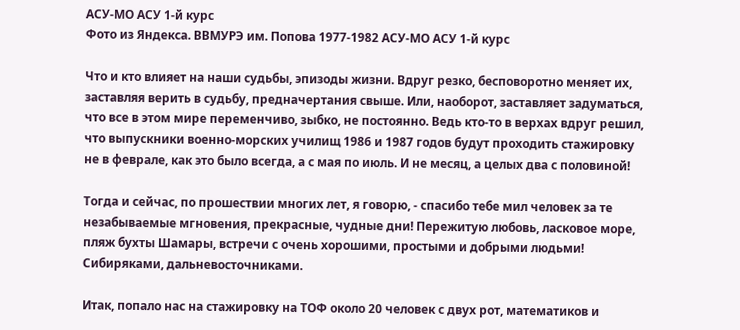АСУ-МО АСУ 1-й курс
Фото из Яндекса. ВВМУРЭ им. Попова 1977-1982 АСУ-МО АСУ 1-й курс

Что и кто влияет на наши судьбы, эпизоды жизни. Вдруг резко, бесповоротно меняет их, заставляя верить в судьбу, предначертания свыше. Или, наоборот, заставляет задуматься, что все в этом мире переменчиво, зыбко, не постоянно. Ведь кто-то в верхах вдруг решил, что выпускники военно-морских училищ 1986 и 1987 годов будут проходить стажировку не в феврале, как это было всегда, а с мая по июль. И не месяц, а целых два с половиной!

Тогда и сейчас, по прошествии многих лет, я говорю, - спасибо тебе мил человек за те незабываемые мгновения, прекрасные, чудные дни! Пережитую любовь, ласковое море, пляж бухты Шамары, встречи с очень хорошими, простыми и добрыми людьми! Сибиряками, дальневосточниками.

Итак, попало нас на стажировку на ТОФ около 20 человек с двух рот, математиков и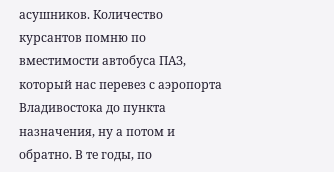асушников. Количество курсантов помню по вместимости автобуса ПАЗ, который нас перевез с аэропорта Владивостока до пункта назначения, ну а потом и обратно. В те годы, по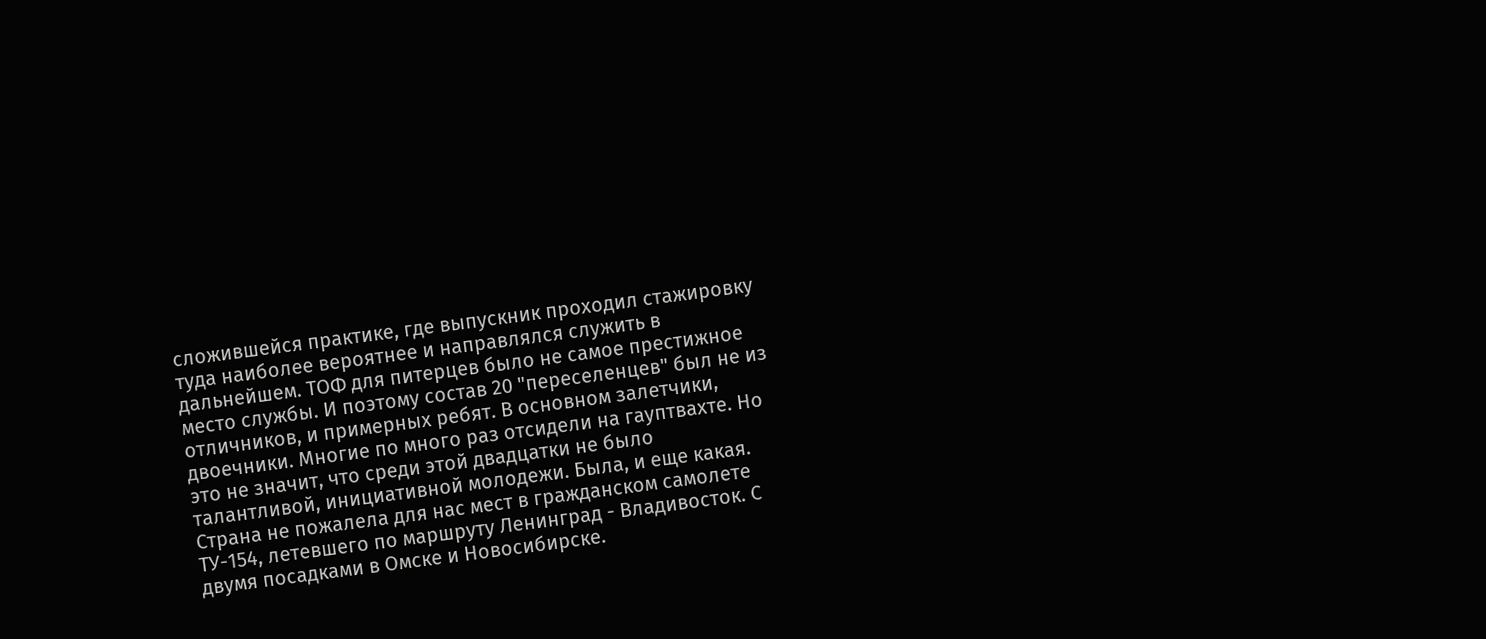сложившейся практике, где выпускник проходил стажировку туда наиболее вероятнее и направлялся служить в дальнейшем. ТОФ для питерцев было не самое престижное место службы. И поэтому состав 20 "переселенцев" был не из отличников, и примерных ребят. В основном залетчики, двоечники. Многие по много раз отсидели на гауптвахте. Но это не значит, что среди этой двадцатки не было талантливой, инициативной молодежи. Была, и еще какая. Страна не пожалела для нас мест в гражданском самолете ТУ-154, летевшего по маршруту Ленинград - Владивосток. С двумя посадками в Омске и Новосибирске.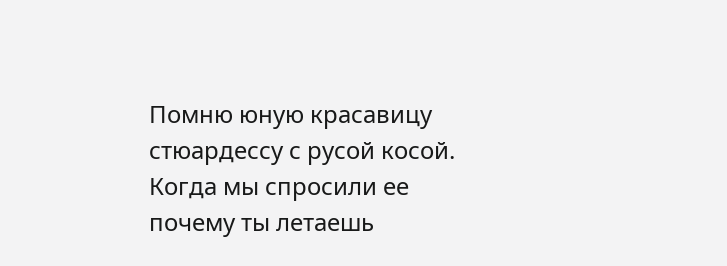Помню юную красавицу стюардессу с русой косой. Когда мы спросили ее почему ты летаешь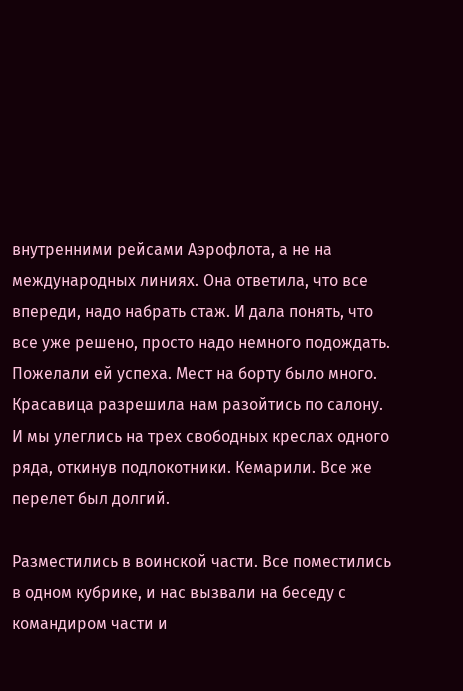внутренними рейсами Аэрофлота, а не на международных линиях. Она ответила, что все впереди, надо набрать стаж. И дала понять, что все уже решено, просто надо немного подождать. Пожелали ей успеха. Мест на борту было много. Красавица разрешила нам разойтись по салону. И мы улеглись на трех свободных креслах одного ряда, откинув подлокотники. Кемарили. Все же перелет был долгий.

Разместились в воинской части. Все поместились в одном кубрике, и нас вызвали на беседу с командиром части и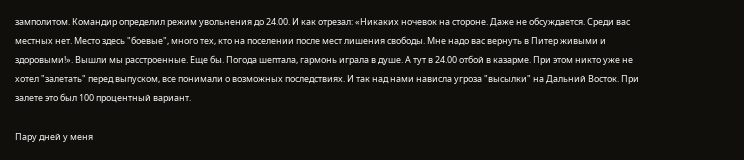замполитом. Командир определил режим увольнения до 24.00. И как отрезал: «Никаких ночевок на стороне. Даже не обсуждается. Среди вас местных нет. Место здесь "боевые", много тех, кто на поселении после мест лишения свободы. Мне надо вас вернуть в Питер живыми и здоровыми!». Вышли мы расстроенные. Еще бы. Погода шептала, гармонь играла в душе. А тут в 24.00 отбой в казарме. При этом никто уже не хотел "залетать" перед выпуском, все понимали о возможных последствиях. И так над нами нависла угроза "высылки" на Дальний Восток. При залете это был 100 процентный вариант.

Пару дней у меня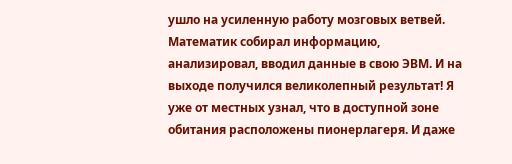ушло на усиленную работу мозговых ветвей. Математик собирал информацию, анализировал, вводил данные в свою ЭВМ. И на выходе получился великолепный результат! Я уже от местных узнал, что в доступной зоне обитания расположены пионерлагеря. И даже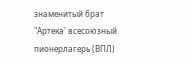знаменитый брат "Артека' всесоюзный пионерлагерь (ВПЛ)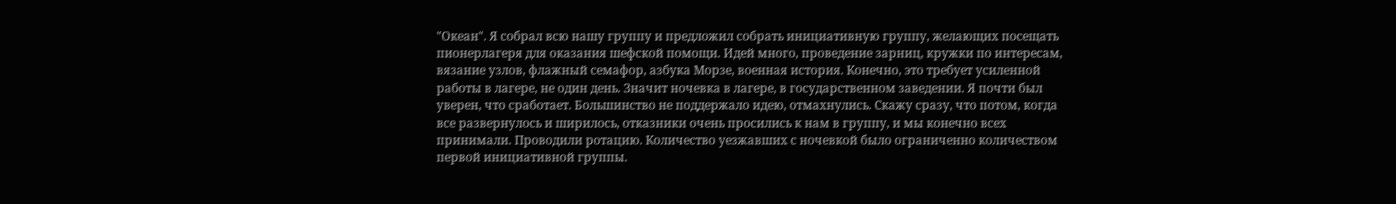"Океан". Я собрал всю нашу группу и предложил собрать инициативную группу, желающих посещать пионерлагеря для оказания шефской помощи. Идей много, проведение зарниц, кружки по интересам, вязание узлов, флажный семафор, азбука Морзе, военная история. Конечно, это требует усиленной работы в лагере, не один день. Значит ночевка в лагере, в государственном заведении. Я почти был уверен, что сработает. Большинство не поддержало идею, отмахнулись. Скажу сразу, что потом, когда все развернулось и ширилось, отказники очень просились к нам в группу, и мы конечно всех принимали. Проводили ротацию. Количество уезжавших с ночевкой было ограниченно количеством первой инициативной группы.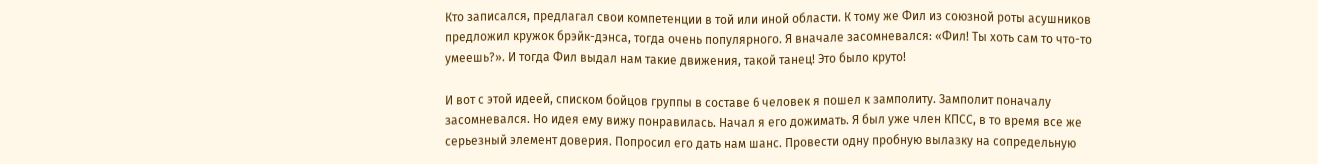Кто записался, предлагал свои компетенции в той или иной области. К тому же Фил из союзной роты асушников предложил кружок брэйк-дэнса, тогда очень популярного. Я вначале засомневался: «Фил! Ты хоть сам то что-то умеешь?». И тогда Фил выдал нам такие движения, такой танец! Это было круто!

И вот с этой идеей, списком бойцов группы в составе 6 человек я пошел к замполиту. Замполит поначалу засомневался. Но идея ему вижу понравилась. Начал я его дожимать. Я был уже член КПСС, в то время все же серьезный элемент доверия. Попросил его дать нам шанс. Провести одну пробную вылазку на сопредельную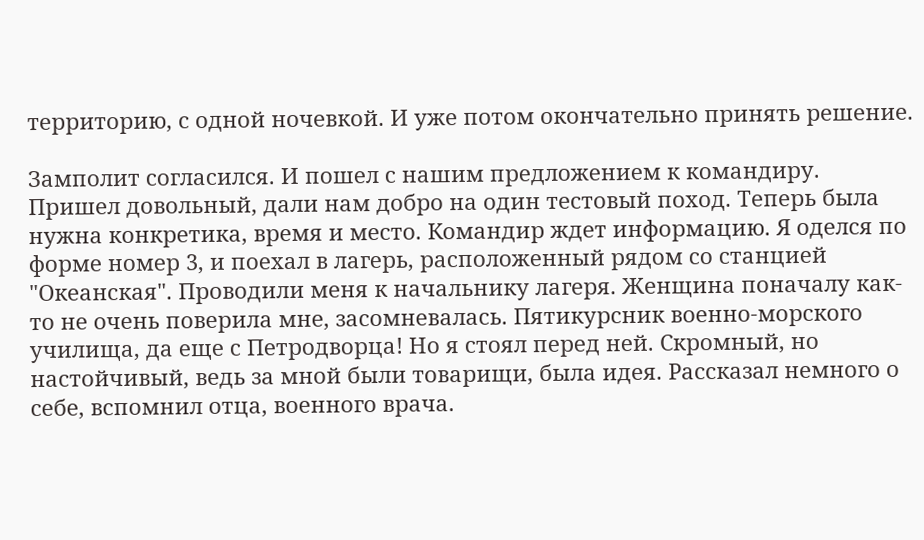территорию, с одной ночевкой. И уже потом окончательно принять решение.

Замполит согласился. И пошел с нашим предложением к командиру. Пришел довольный, дали нам добро на один тестовый поход. Теперь была нужна конкретика, время и место. Командир ждет информацию. Я оделся по форме номер 3, и поехал в лагерь, расположенный рядом со станцией "Океанская". Проводили меня к начальнику лагеря. Женщина поначалу как-то не очень поверила мне, засомневалась. Пятикурсник военно-морского училища, да еще с Петродворца! Но я стоял перед ней. Скромный, но настойчивый, ведь за мной были товарищи, была идея. Рассказал немного о себе, вспомнил отца, военного врача.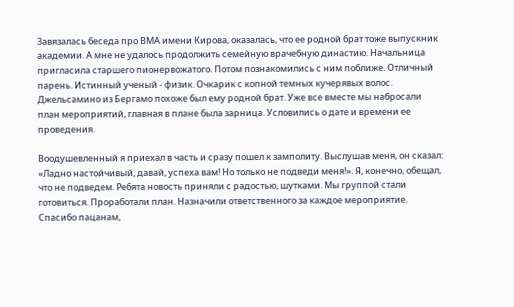Завязалась беседа про ВМА имени Кирова, оказалась, что ее родной брат тоже выпускник академии. А мне не удалось продолжить семейную врачебную династию. Начальница пригласила старшего пионервожатого. Потом познакомились с ним поближе. Отличный парень. Истинный ученый - физик. Очкарик с копной темных кучерявых волос. Джельсамино из Бергамо похоже был ему родной брат. Уже все вместе мы набросали план мероприятий, главная в плане была зарница. Условились о дате и времени ее проведения.

Воодушевленный я приехал в часть и сразу пошел к замполиту. Выслушав меня, он сказал: «Ладно настойчивый, давай, успеха вам! Но только не подведи меня!». Я, конечно, обещал, что не подведем. Ребята новость приняли с радостью, шутками. Мы группой стали готовиться. Проработали план. Назначили ответственного за каждое мероприятие. Спасибо пацанам,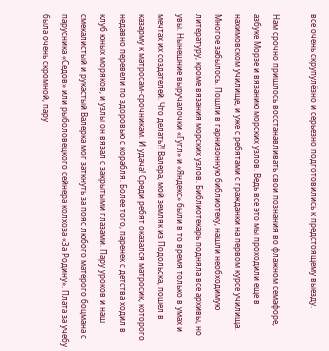все очень скрупулёзно и серьезно подготовились к предстоящему выезду.

Нам срочно пришлось восстанавливать свои познания во флажном семафоре, азбуке Морзе и вязанию морских узлов. Ведь все это мы проходили еще в нахимовском училище, и уже с ребятами с гражданки на первом курсе училища. Многое забылось. Пошли в гарнизонную библиотеку, нашли необходимую литературу, кроме вязания морских узлов. Библиотекарь подняла все архивы, но увы. Нынешние выручалочки «Гугл» и «Яндекс» были в то время только в умах и мечтах их создателей. Что делать?! Валера, мой земляк из Подольска, пошел в казарму к матросам-срочникам. И удача! Среди ребят оказался матросик, которого недавно перевели по здоровью с корабля. Более того, паренек с детства ходил в клуб юных моряков, и узлы он вязал с закрытыми глазами. Пару уроков и наш смекалистый и рукастый Валерка мог заткнуть за пояс любого матерого боцмана с парусника «Седов» или рыболовецкого сейнера колхоза «За Родину». Плата за учебу была очень скромной, пару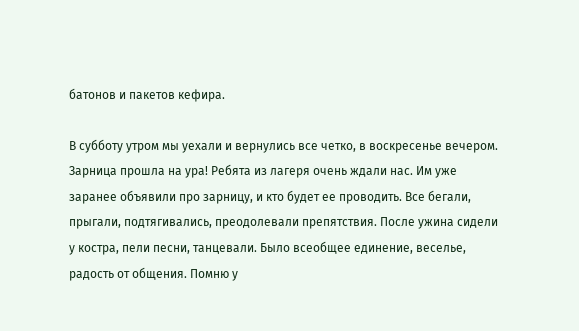батонов и пакетов кефира.

В субботу утром мы уехали и вернулись все четко, в воскресенье вечером. Зарница прошла на ура! Ребята из лагеря очень ждали нас. Им уже заранее объявили про зарницу, и кто будет ее проводить. Все бегали, прыгали, подтягивались, преодолевали препятствия. После ужина сидели у костра, пели песни, танцевали. Было всеобщее единение, веселье, радость от общения. Помню у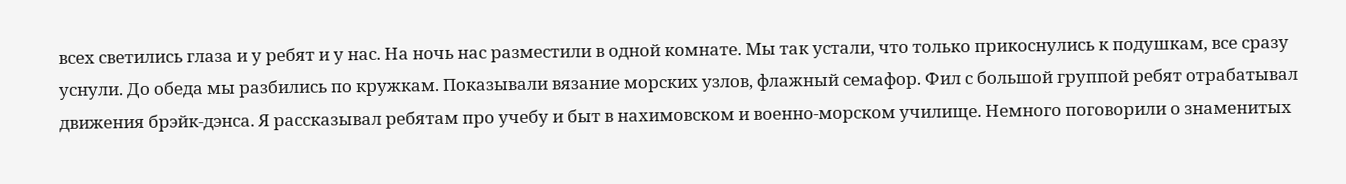всех светились глаза и у ребят и у нас. На ночь нас разместили в одной комнате. Мы так устали, что только прикоснулись к подушкам, все сразу уснули. До обеда мы разбились по кружкам. Показывали вязание морских узлов, флажный семафор. Фил с большой группой ребят отрабатывал движения брэйк-дэнса. Я рассказывал ребятам про учебу и быт в нахимовском и военно-морском училище. Немного поговорили о знаменитых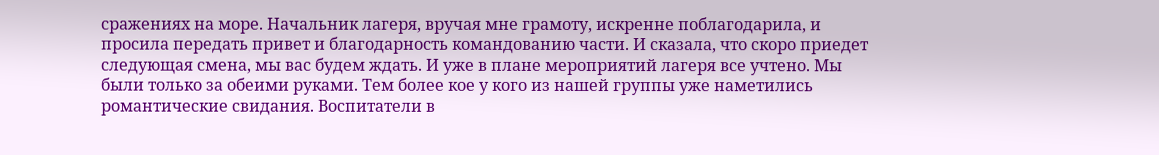сражениях на море. Начальник лагеря, вручая мне грамоту, искренне поблагодарила, и просила передать привет и благодарность командованию части. И сказала, что скоро приедет следующая смена, мы вас будем ждать. И уже в плане мероприятий лагеря все учтено. Мы были только за обеими руками. Тем более кое у кого из нашей группы уже наметились романтические свидания. Воспитатели в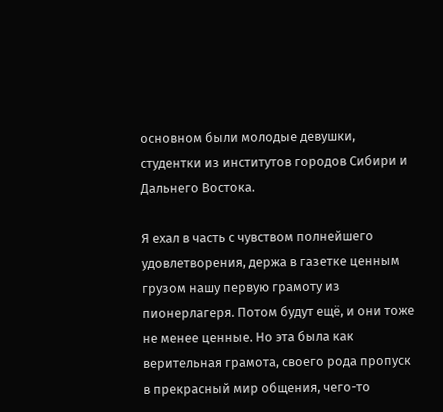основном были молодые девушки, студентки из институтов городов Сибири и Дальнего Востока.

Я ехал в часть с чувством полнейшего удовлетворения, держа в газетке ценным грузом нашу первую грамоту из пионерлагеря. Потом будут ещё, и они тоже не менее ценные. Но эта была как верительная грамота, своего рода пропуск в прекрасный мир общения, чего-то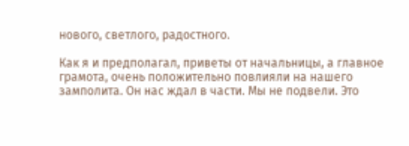нового, светлого, радостного.

Как я и предполагал, приветы от начальницы, а главное грамота, очень положительно повлияли на нашего замполита. Он нас ждал в части. Мы не подвели. Это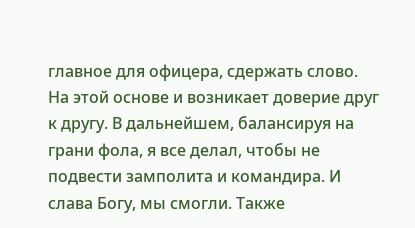главное для офицера, сдержать слово. На этой основе и возникает доверие друг к другу. В дальнейшем, балансируя на грани фола, я все делал, чтобы не подвести замполита и командира. И слава Богу, мы смогли. Также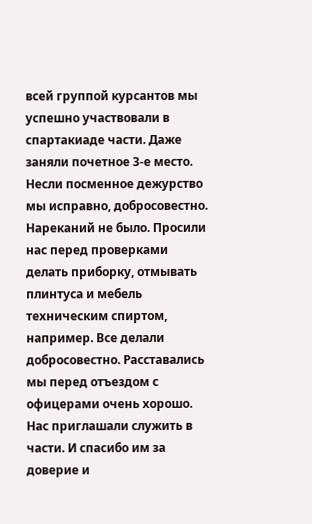всей группой курсантов мы успешно участвовали в спартакиаде части. Даже заняли почетное 3-е место. Несли посменное дежурство мы исправно, добросовестно. Нареканий не было. Просили нас перед проверками делать приборку, отмывать плинтуса и мебель техническим спиртом, например. Все делали добросовестно. Расставались мы перед отъездом с офицерами очень хорошо. Нас приглашали служить в части. И спасибо им за доверие и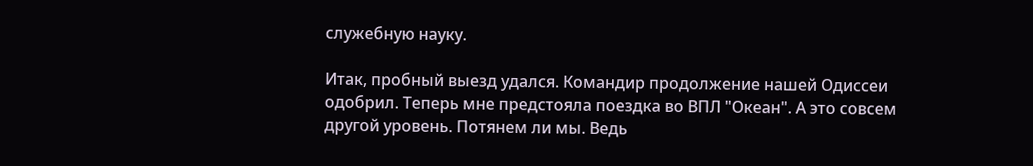служебную науку.

Итак, пробный выезд удался. Командир продолжение нашей Одиссеи одобрил. Теперь мне предстояла поездка во ВПЛ "Океан". А это совсем другой уровень. Потянем ли мы. Ведь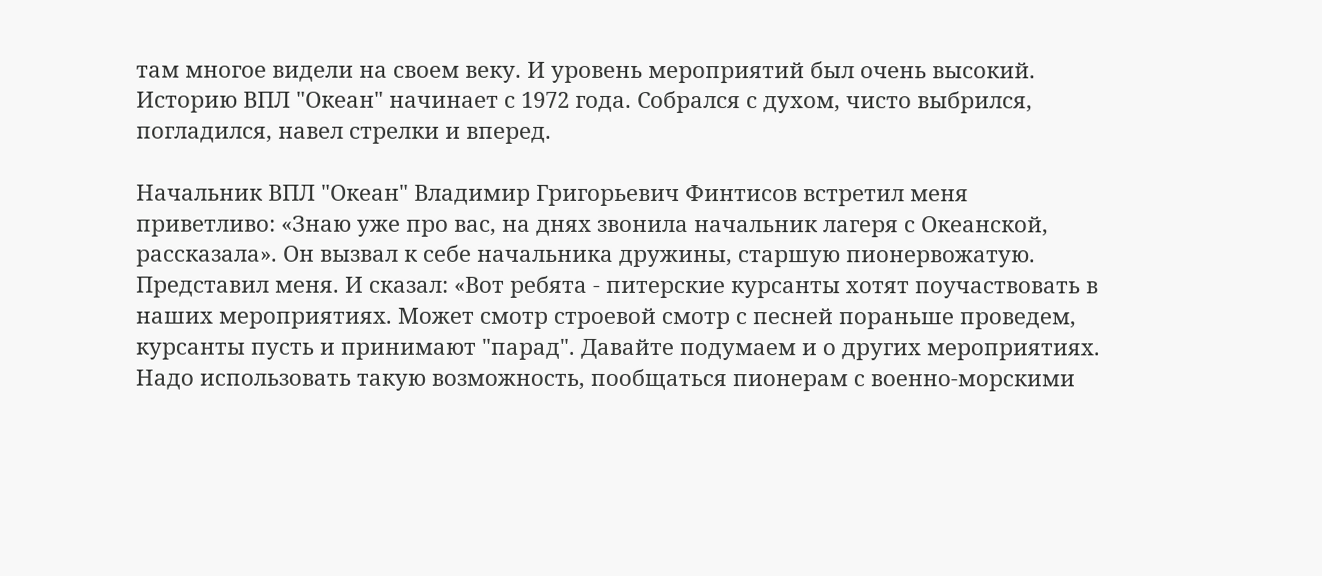там многое видели на своем веку. И уровень мероприятий был очень высокий. Историю ВПЛ "Океан" начинает с 1972 года. Собрался с духом, чисто выбрился, погладился, навел стрелки и вперед.

Начальник ВПЛ "Океан" Владимир Григорьевич Финтисов встретил меня приветливо: «Знаю уже про вас, на днях звонила начальник лагеря с Океанской, рассказала». Он вызвал к себе начальника дружины, старшую пионервожатую. Представил меня. И сказал: «Вот ребята - питерские курсанты хотят поучаствовать в наших мероприятиях. Может смотр строевой смотр с песней пораньше проведем, курсанты пусть и принимают "парад". Давайте подумаем и о других мероприятиях. Надо использовать такую возможность, пообщаться пионерам с военно-морскими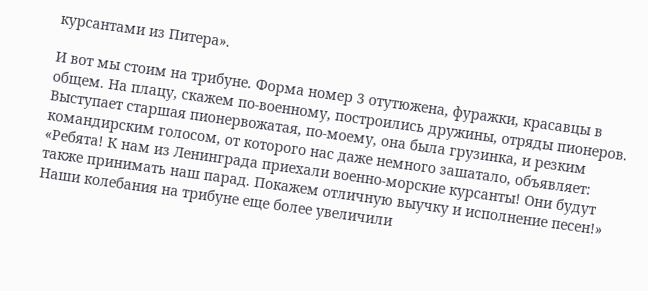курсантами из Питера».

И вот мы стоим на трибуне. Форма номер 3 отутюжена, фуражки, красавцы в общем. На плацу, скажем по-военному, построились дружины, отряды пионеров. Выступает старшая пионервожатая, по-моему, она была грузинка, и резким командирским голосом, от которого нас даже немного зашатало, объявляет: «Ребята! К нам из Ленинграда приехали военно-морские курсанты! Они будут также принимать наш парад. Покажем отличную выучку и исполнение песен!» Наши колебания на трибуне еще более увеличили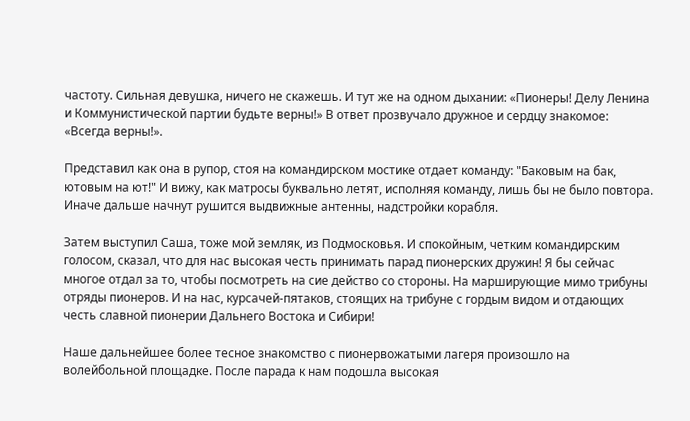частоту. Сильная девушка, ничего не скажешь. И тут же на одном дыхании: «Пионеры! Делу Ленина и Коммунистической партии будьте верны!» В ответ прозвучало дружное и сердцу знакомое: «Всегда верны!».

Представил как она в рупор, стоя на командирском мостике отдает команду: "Баковым на бак, ютовым на ют!" И вижу, как матросы буквально летят, исполняя команду, лишь бы не было повтора. Иначе дальше начнут рушится выдвижные антенны, надстройки корабля.

Затем выступил Саша, тоже мой земляк, из Подмосковья. И спокойным, четким командирским голосом, сказал, что для нас высокая честь принимать парад пионерских дружин! Я бы сейчас многое отдал за то, чтобы посмотреть на сие действо со стороны. На марширующие мимо трибуны отряды пионеров. И на нас, курсачей-пятаков, стоящих на трибуне с гордым видом и отдающих честь славной пионерии Дальнего Востока и Сибири!

Наше дальнейшее более тесное знакомство с пионервожатыми лагеря произошло на волейбольной площадке. После парада к нам подошла высокая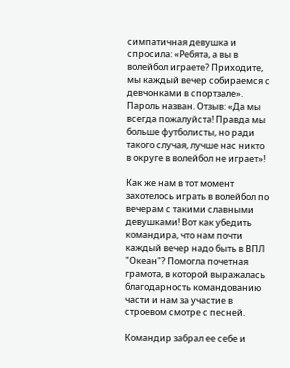симпатичная девушка и спросила: «Ребята, а вы в волейбол играете? Приходите, мы каждый вечер собираемся с девчонками в спортзале». Пароль назван. Отзыв: «Да мы всегда пожалуйста! Правда мы больше футболисты, но ради такого случая, лучше нас никто в округе в волейбол не играет»!

Как же нам в тот момент захотелось играть в волейбол по вечерам с такими славными девушками! Вот как убедить командира, что нам почти каждый вечер надо быть в ВПЛ "Океан"? Помогла почетная грамота, в которой выражалась благодарность командованию части и нам за участие в строевом смотре с песней.

Командир забрал ее себе и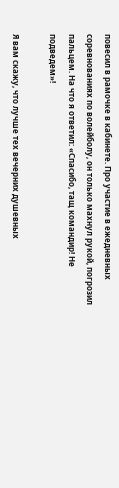повесил в рамочке в кабинете. Про участие в ежедневных соревнованиях по волейболу, он только махнул рукой, погрозил пальцем. На что я ответил: «Спасибо, тащ командир! Не подведем»!

Я вам скажу, что лучше тех вечерних душевных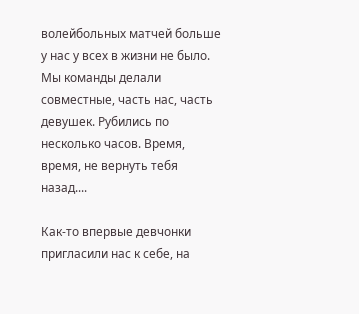волейбольных матчей больше у нас у всех в жизни не было. Мы команды делали совместные, часть нас, часть девушек. Рубились по несколько часов. Время, время, не вернуть тебя назад....

Как-то впервые девчонки пригласили нас к себе, на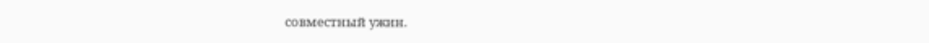совместный ужин.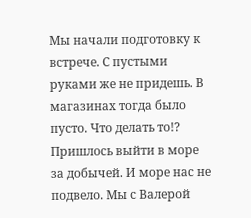Мы начали подготовку к встрече. С пустыми руками же не придешь. В магазинах тогда было пусто. Что делать то!? Пришлось выйти в море за добычей. И море нас не подвело. Мы с Валерой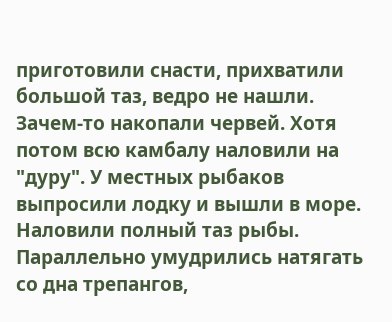приготовили снасти, прихватили большой таз, ведро не нашли. Зачем-то накопали червей. Хотя потом всю камбалу наловили на "дуру". У местных рыбаков выпросили лодку и вышли в море. Наловили полный таз рыбы. Параллельно умудрились натягать со дна трепангов,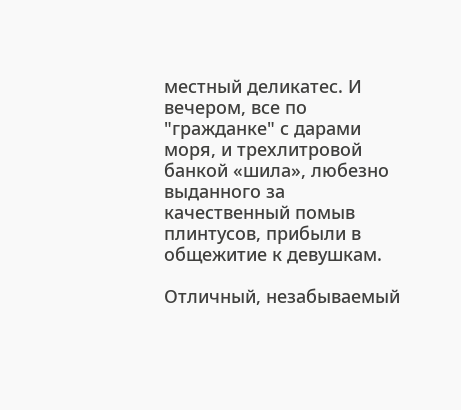местный деликатес. И вечером, все по "гражданке" с дарами моря, и трехлитровой банкой «шила», любезно выданного за качественный помыв плинтусов, прибыли в общежитие к девушкам.

Отличный, незабываемый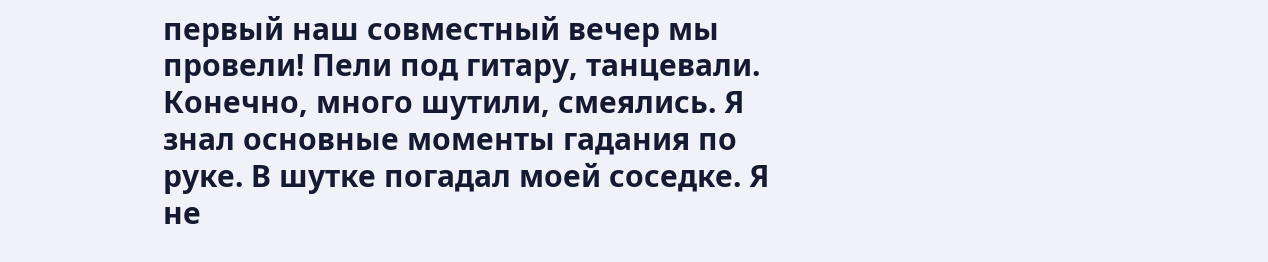первый наш совместный вечер мы провели! Пели под гитару, танцевали. Конечно, много шутили, смеялись. Я знал основные моменты гадания по руке. В шутке погадал моей соседке. Я не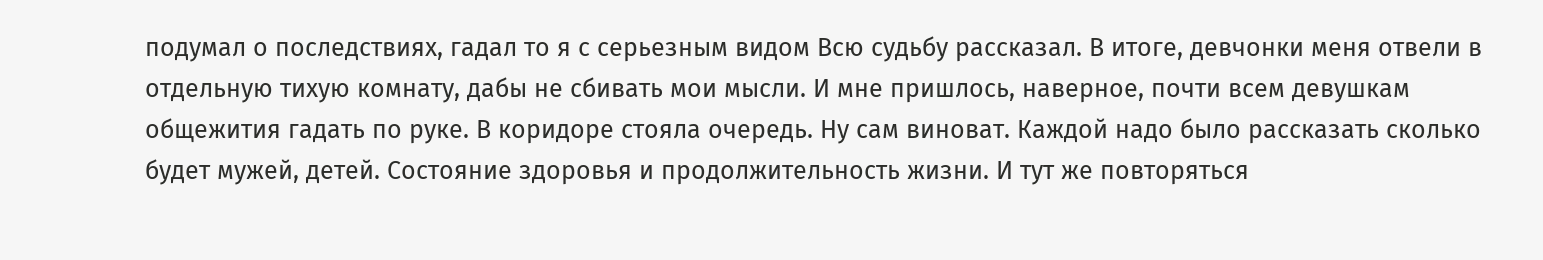подумал о последствиях, гадал то я с серьезным видом Всю судьбу рассказал. В итоге, девчонки меня отвели в отдельную тихую комнату, дабы не сбивать мои мысли. И мне пришлось, наверное, почти всем девушкам общежития гадать по руке. В коридоре стояла очередь. Ну сам виноват. Каждой надо было рассказать сколько будет мужей, детей. Состояние здоровья и продолжительность жизни. И тут же повторяться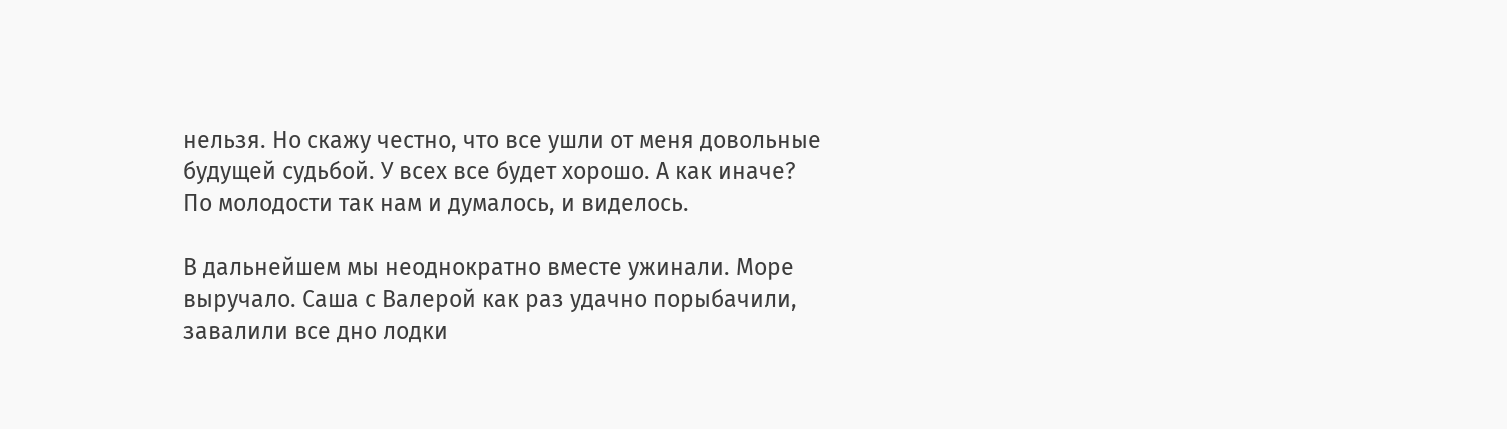нельзя. Но скажу честно, что все ушли от меня довольные будущей судьбой. У всех все будет хорошо. А как иначе? По молодости так нам и думалось, и виделось.

В дальнейшем мы неоднократно вместе ужинали. Море выручало. Саша с Валерой как раз удачно порыбачили, завалили все дно лодки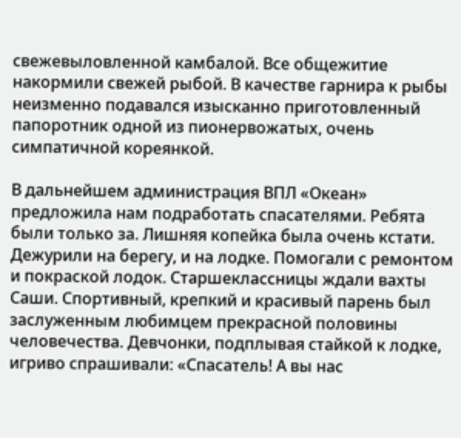свежевыловленной камбалой. Все общежитие накормили свежей рыбой. В качестве гарнира к рыбы неизменно подавался изысканно приготовленный папоротник одной из пионервожатых, очень симпатичной кореянкой.

В дальнейшем администрация ВПЛ «Океан» предложила нам подработать спасателями. Ребята были только за. Лишняя копейка была очень кстати. Дежурили на берегу, и на лодке. Помогали с ремонтом и покраской лодок. Старшеклассницы ждали вахты Саши. Спортивный, крепкий и красивый парень был заслуженным любимцем прекрасной половины человечества. Девчонки, подплывая стайкой к лодке, игриво спрашивали: «Спасатель! А вы нас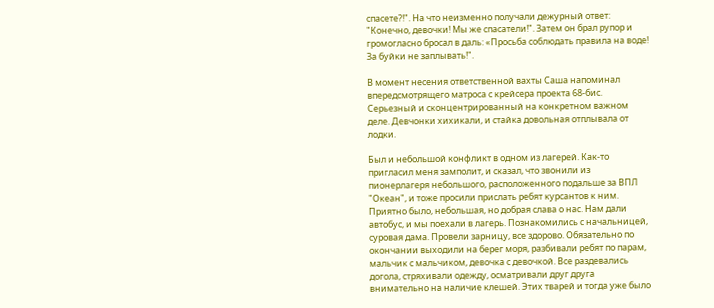спасете?!". На что неизменно получали дежурный ответ: "Конечно, девочки! Мы же спасатели!". Затем он брал рупор и громогласно бросал в даль: «Просьба соблюдать правила на воде! За буйки не заплывать!".

В момент несения ответственной вахты Саша напоминал впередсмотрящего матроса с крейсера проекта 68-бис. Серьезный и сконцентрированный на конкретном важном деле. Девчонки хихикали, и стайка довольная отплывала от лодки.

Был и небольшой конфликт в одном из лагерей. Как-то пригласил меня замполит, и сказал, что звонили из пионерлагеря небольшого, расположенного подальше за ВПЛ "Океан", и тоже просили прислать ребят курсантов к ним. Приятно было, небольшая, но добрая слава о нас. Нам дали автобус, и мы поехали в лагерь. Познакомились с начальницей, суровая дама. Провели зарницу, все здорово. Обязательно по окончании выходили на берег моря, разбивали ребят по парам, мальчик с мальчиком, девочка с девочкой. Все раздевались догола, стряхивали одежду, осматривали друг друга внимательно на наличие клешей. Этих тварей и тогда уже было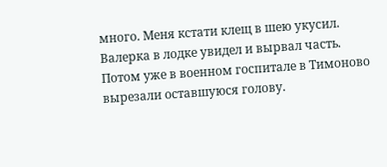много. Меня кстати клещ в шею укусил. Валерка в лодке увидел и вырвал часть. Потом уже в военном госпитале в Тимоново вырезали оставшуюся голову.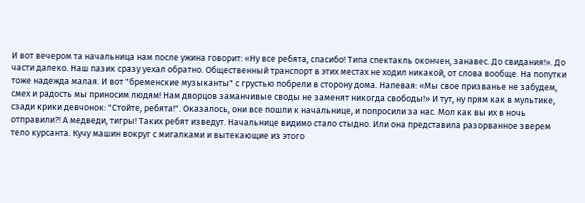И вот вечером та начальница нам после ужина говорит: «Ну все ребята, спасибо! Типа спектакль окончен, занавес. До свидания!». До части далеко. Наш пазик сразу уехал обратно. Общественный транспорт в этих местах не ходил никакой, от слова вообще. На попутки тоже надежда малая. И вот "бременские музыканты" с грустью побрели в сторону дома. Напевая: «Мы свое призванье не забудем, смех и радость мы приносим людям! Нам дворцов заманчивые своды не заменят никогда свободы!» И тут, ну прям как в мультике, сзади крики девчонок: "Стойте, ребята!". Оказалось, они все пошли к начальнице, и попросили за нас. Мол как вы их в ночь отправили?! А медведи, тигры! Таких ребят изведут. Начальнице видимо стало стыдно. Или она представила разорванное зверем тело курсанта. Кучу машин вокруг с мигалками и вытекающие из этого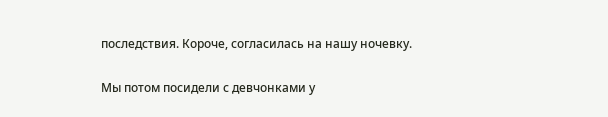последствия. Короче, согласилась на нашу ночевку.

Мы потом посидели с девчонками у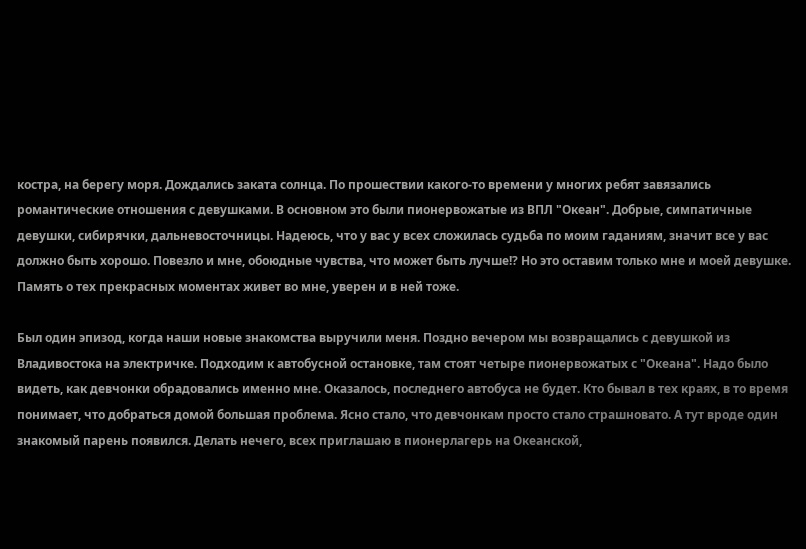костра, на берегу моря. Дождались заката солнца. По прошествии какого-то времени у многих ребят завязались романтические отношения с девушками. В основном это были пионервожатые из ВПЛ "Океан". Добрые, симпатичные девушки, сибирячки, дальневосточницы. Надеюсь, что у вас у всех сложилась судьба по моим гаданиям, значит все у вас должно быть хорошо. Повезло и мне, обоюдные чувства, что может быть лучше!? Но это оставим только мне и моей девушке. Память о тех прекрасных моментах живет во мне, уверен и в ней тоже.

Был один эпизод, когда наши новые знакомства выручили меня. Поздно вечером мы возвращались с девушкой из Владивостока на электричке. Подходим к автобусной остановке, там стоят четыре пионервожатых с "Океана". Надо было видеть, как девчонки обрадовались именно мне. Оказалось, последнего автобуса не будет. Кто бывал в тех краях, в то время понимает, что добраться домой большая проблема. Ясно стало, что девчонкам просто стало страшновато. А тут вроде один знакомый парень появился. Делать нечего, всех приглашаю в пионерлагерь на Океанской,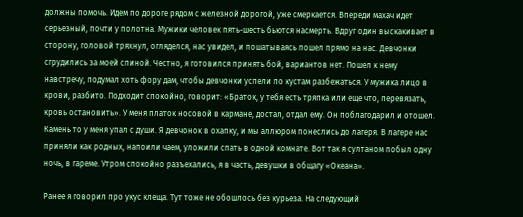должны помочь. Идем по дороге рядом с железной дорогой, уже смеркается. Впереди махач идет серьезный, почти у полотна. Мужики человек пять-шесть бьются насмерть. Вдруг один выскакивает в сторону, головой тряхнул, огляделся, нас увидел, и пошатываясь пошел прямо на нас. Девчонки сгрудились за моей спиной. Честно, я готовился принять бой, вариантов нет. Пошел к нему навстречу, подумал хоть фору дам, чтобы девчонки успели по кустам разбежаться. У мужика лицо в крови, разбито. Подходит спокойно, говорит: «Браток, у тебя есть тряпка или еще что, перевязать, кровь остановить». У меня платок носовой в кармане, достал, отдал ему. Он поблагодарил и отошел. Камень то у меня упал с души. Я девчонок в охапку, и мы аллюром понеслись до лагеря. В лагере нас приняли как родных, напоили чаем, уложили спать в одной комнате. Вот так я султаном побыл одну ночь, в гареме. Утром спокойно разъехались, я в часть, девушки в общагу «Океана».

Ранее я говорил про укус клеща. Тут тоже не обошлось без курьеза. На следующий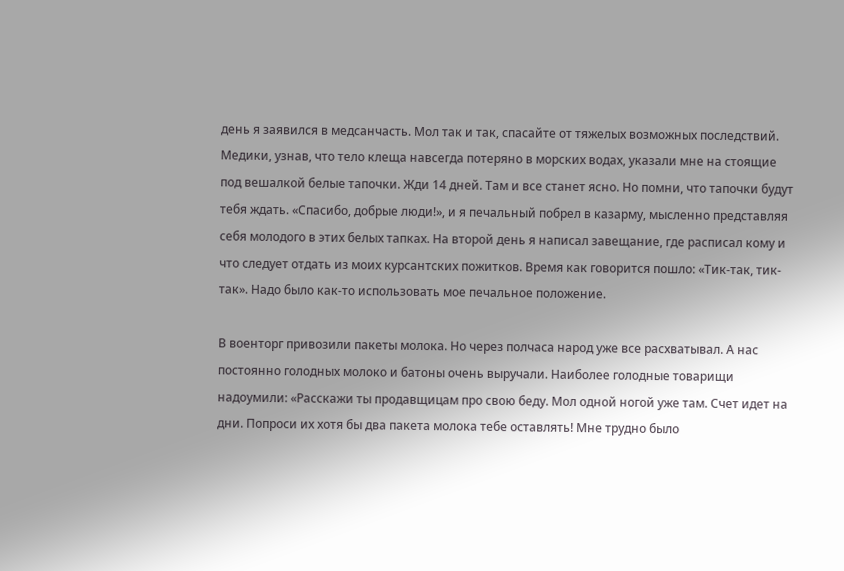день я заявился в медсанчасть. Мол так и так, спасайте от тяжелых возможных последствий. Медики, узнав, что тело клеща навсегда потеряно в морских водах, указали мне на стоящие под вешалкой белые тапочки. Жди 14 дней. Там и все станет ясно. Но помни, что тапочки будут тебя ждать. «Спасибо, добрые люди!», и я печальный побрел в казарму, мысленно представляя себя молодого в этих белых тапках. На второй день я написал завещание, где расписал кому и что следует отдать из моих курсантских пожитков. Время как говорится пошло: «Тик-так, тик-так». Надо было как-то использовать мое печальное положение.

В военторг привозили пакеты молока. Но через полчаса народ уже все расхватывал. А нас постоянно голодных молоко и батоны очень выручали. Наиболее голодные товарищи надоумили: «Расскажи ты продавщицам про свою беду. Мол одной ногой уже там. Счет идет на дни. Попроси их хотя бы два пакета молока тебе оставлять! Мне трудно было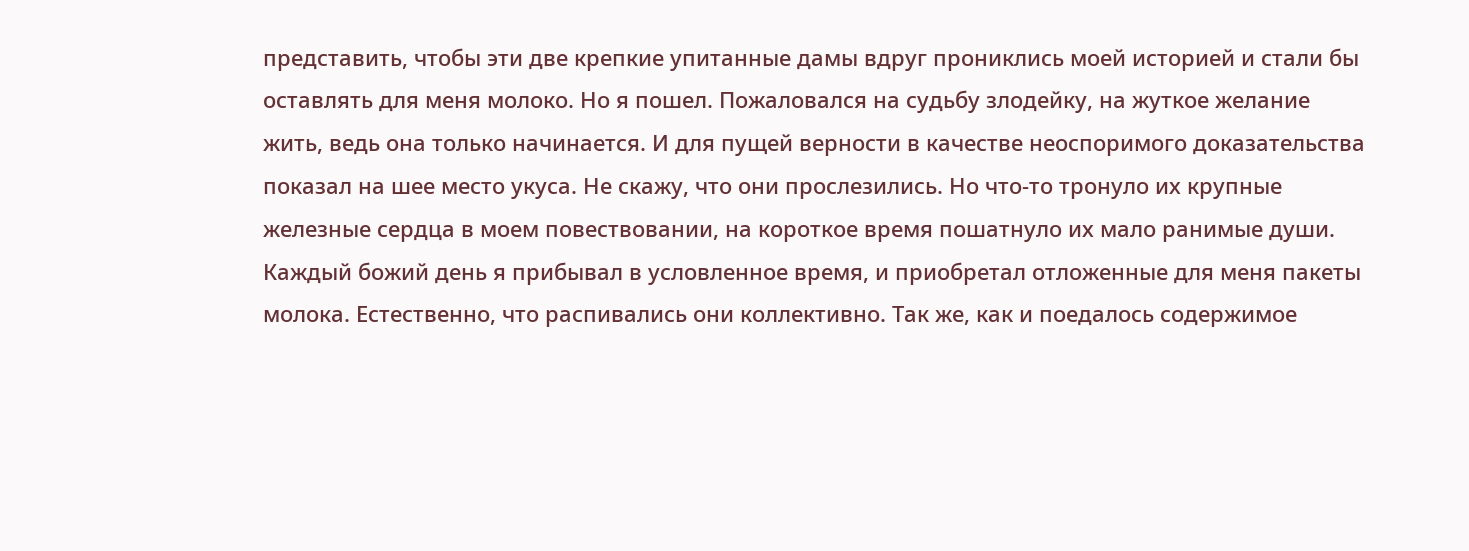представить, чтобы эти две крепкие упитанные дамы вдруг прониклись моей историей и стали бы оставлять для меня молоко. Но я пошел. Пожаловался на судьбу злодейку, на жуткое желание жить, ведь она только начинается. И для пущей верности в качестве неоспоримого доказательства показал на шее место укуса. Не скажу, что они прослезились. Но что-то тронуло их крупные железные сердца в моем повествовании, на короткое время пошатнуло их мало ранимые души. Каждый божий день я прибывал в условленное время, и приобретал отложенные для меня пакеты молока. Естественно, что распивались они коллективно. Так же, как и поедалось содержимое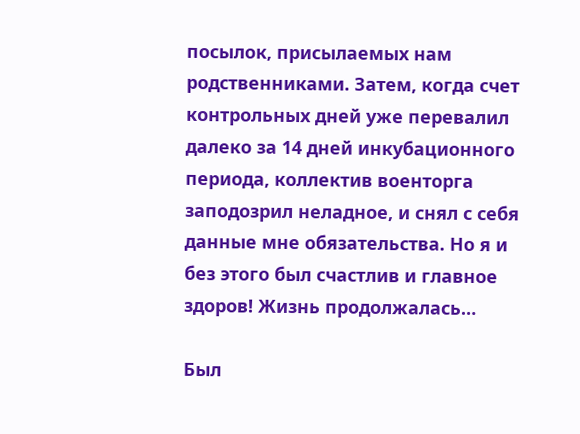посылок, присылаемых нам родственниками. Затем, когда счет контрольных дней уже перевалил далеко за 14 дней инкубационного периода, коллектив военторга заподозрил неладное, и снял с себя данные мне обязательства. Но я и без этого был счастлив и главное здоров! Жизнь продолжалась…

Был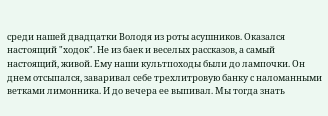среди нашей двадцатки Володя из роты асушников. Оказался настоящий "ходок". Не из баек и веселых рассказов, а самый настоящий, живой. Ему наши культпоходы были до лампочки. Он днем отсыпался, заваривал себе трехлитровую банку с наломанными ветками лимонника. И до вечера ее выпивал. Мы тогда знать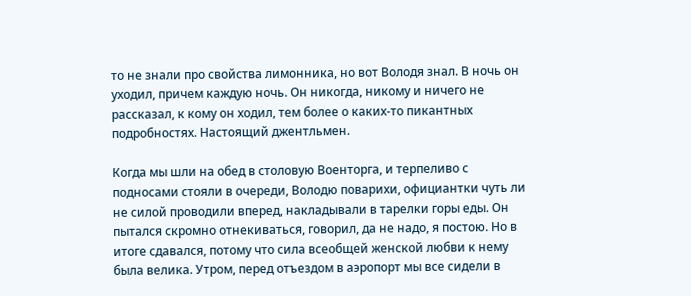то не знали про свойства лимонника, но вот Володя знал. В ночь он уходил, причем каждую ночь. Он никогда, никому и ничего не рассказал, к кому он ходил, тем более о каких-то пикантных подробностях. Настоящий джентльмен.

Когда мы шли на обед в столовую Военторга, и терпеливо с подносами стояли в очереди, Володю поварихи, официантки чуть ли не силой проводили вперед, накладывали в тарелки горы еды. Он пытался скромно отнекиваться, говорил, да не надо, я постою. Но в итоге сдавался, потому что сила всеобщей женской любви к нему была велика. Утром, перед отъездом в аэропорт мы все сидели в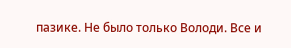пазике. Не было только Володи. Все и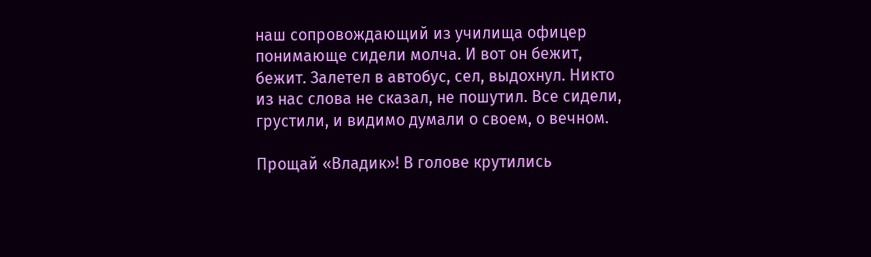наш сопровождающий из училища офицер понимающе сидели молча. И вот он бежит, бежит. Залетел в автобус, сел, выдохнул. Никто из нас слова не сказал, не пошутил. Все сидели, грустили, и видимо думали о своем, о вечном.

Прощай «Владик»! В голове крутились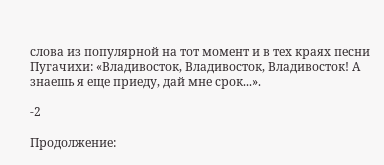слова из популярной на тот момент и в тех краях песни Пугачихи: «Владивосток, Владивосток, Владивосток! А знаешь я еще приеду, дай мне срок...».

-2

Продолжение: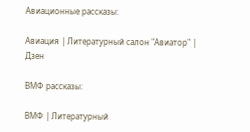Авиационные рассказы:

Авиация | Литературный салон "Авиатор" | Дзен

ВМФ рассказы:

ВМФ | Литературный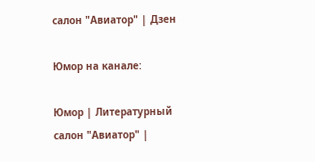салон "Авиатор" | Дзен

Юмор на канале:

Юмор | Литературный салон "Авиатор" |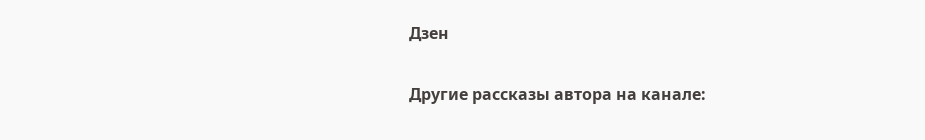Дзен

Другие рассказы автора на канале: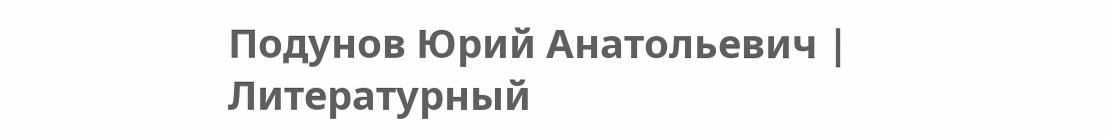Подунов Юрий Анатольевич | Литературный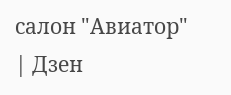салон "Авиатор" | Дзен